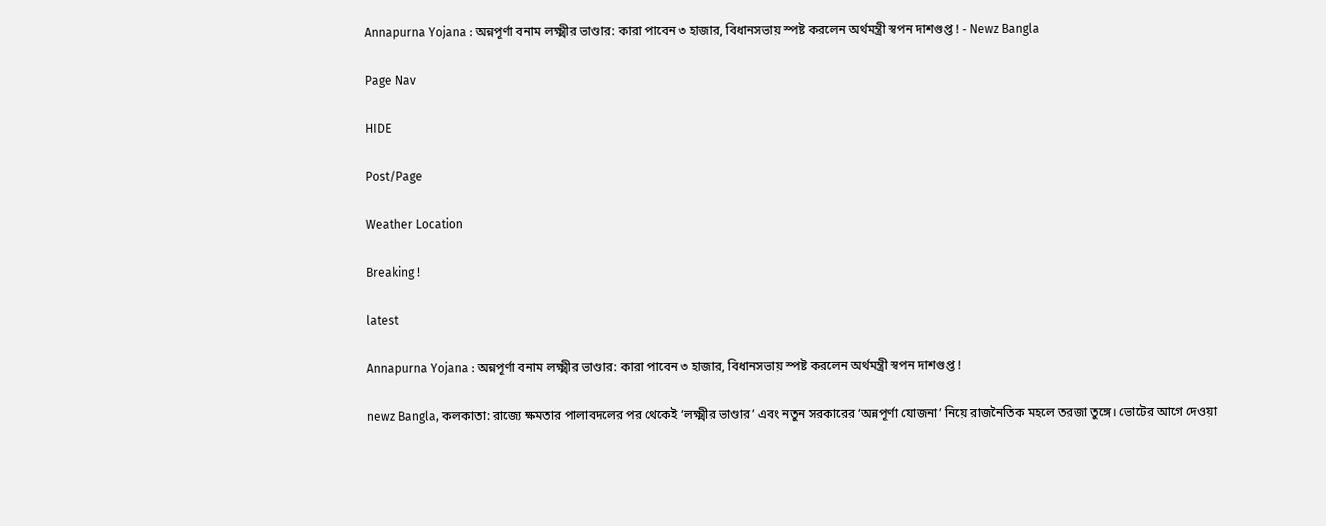Annapurna Yojana : অন্নপূর্ণা বনাম লক্ষ্মীর ভাণ্ডার: কারা পাবেন ৩ হাজার, বিধানসভায় স্পষ্ট করলেন অর্থমন্ত্রী স্বপন দাশগুপ্ত ! - Newz Bangla

Page Nav

HIDE

Post/Page

Weather Location

Breaking !

latest

Annapurna Yojana : অন্নপূর্ণা বনাম লক্ষ্মীর ভাণ্ডার: কারা পাবেন ৩ হাজার, বিধানসভায় স্পষ্ট করলেন অর্থমন্ত্রী স্বপন দাশগুপ্ত !

newz Bangla, কলকাতা: রাজ্যে ক্ষমতার পালাবদলের পর থেকেই ‘লক্ষ্মীর ভাণ্ডার’ এবং নতুন সরকারের ‘অন্নপূর্ণা যোজনা’ নিয়ে রাজনৈতিক মহলে তরজা তুঙ্গে। ভোটের আগে দেওয়া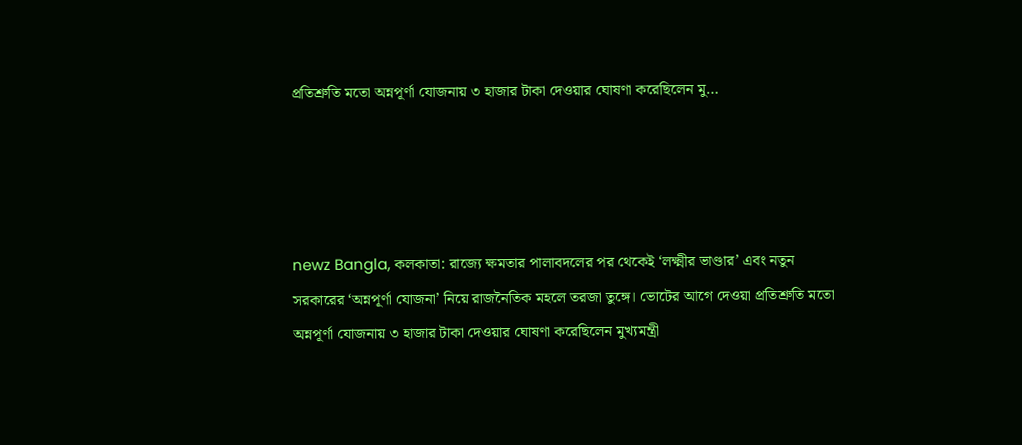প্রতিশ্রুতি মতো অন্নপূর্ণা যোজনায় ৩ হাজার টাকা দেওয়ার ঘোষণা করেছিলেন মু…




newz Bangla, কলকাতা: রাজ্যে ক্ষমতার পালাবদলের পর থেকেই ‘লক্ষ্মীর ভাণ্ডার’ এবং নতুন সরকারের ‘অন্নপূর্ণা যোজনা’ নিয়ে রাজনৈতিক মহলে তরজা তুঙ্গে। ভোটের আগে দেওয়া প্রতিশ্রুতি মতো অন্নপূর্ণা যোজনায় ৩ হাজার টাকা দেওয়ার ঘোষণা করেছিলেন মুখ্যমন্ত্রী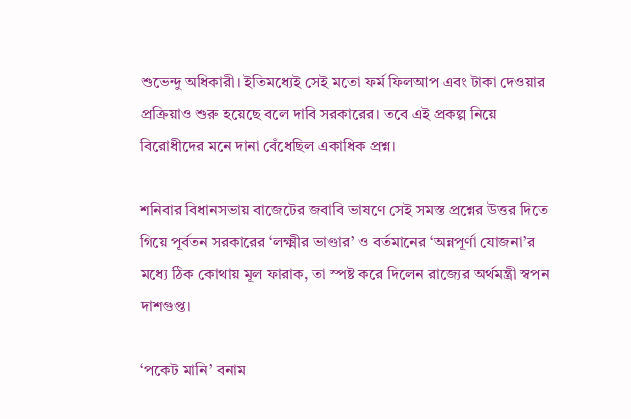শুভেন্দু অধিকারী। ইতিমধ্যেই সেই মতো ফর্ম ফিলআপ এবং টাকা দেওয়ার প্রক্রিয়াও শুরু হয়েছে বলে দাবি সরকারের। তবে এই প্রকল্প নিয়ে বিরোধীদের মনে দানা বেঁধেছিল একাধিক প্রশ্ন।

শনিবার বিধানসভায় বাজেটের জবাবি ভাষণে সেই সমস্ত প্রশ্নের উত্তর দিতে গিয়ে পূর্বতন সরকারের ‘লক্ষ্মীর ভাণ্ডার’ ও বর্তমানের ‘অন্নপূর্ণা যোজনা’র মধ্যে ঠিক কোথায় মূল ফারাক, তা স্পষ্ট করে দিলেন রাজ্যের অর্থমন্ত্রী স্বপন দাশগুপ্ত।

‘পকেট মানি’ বনাম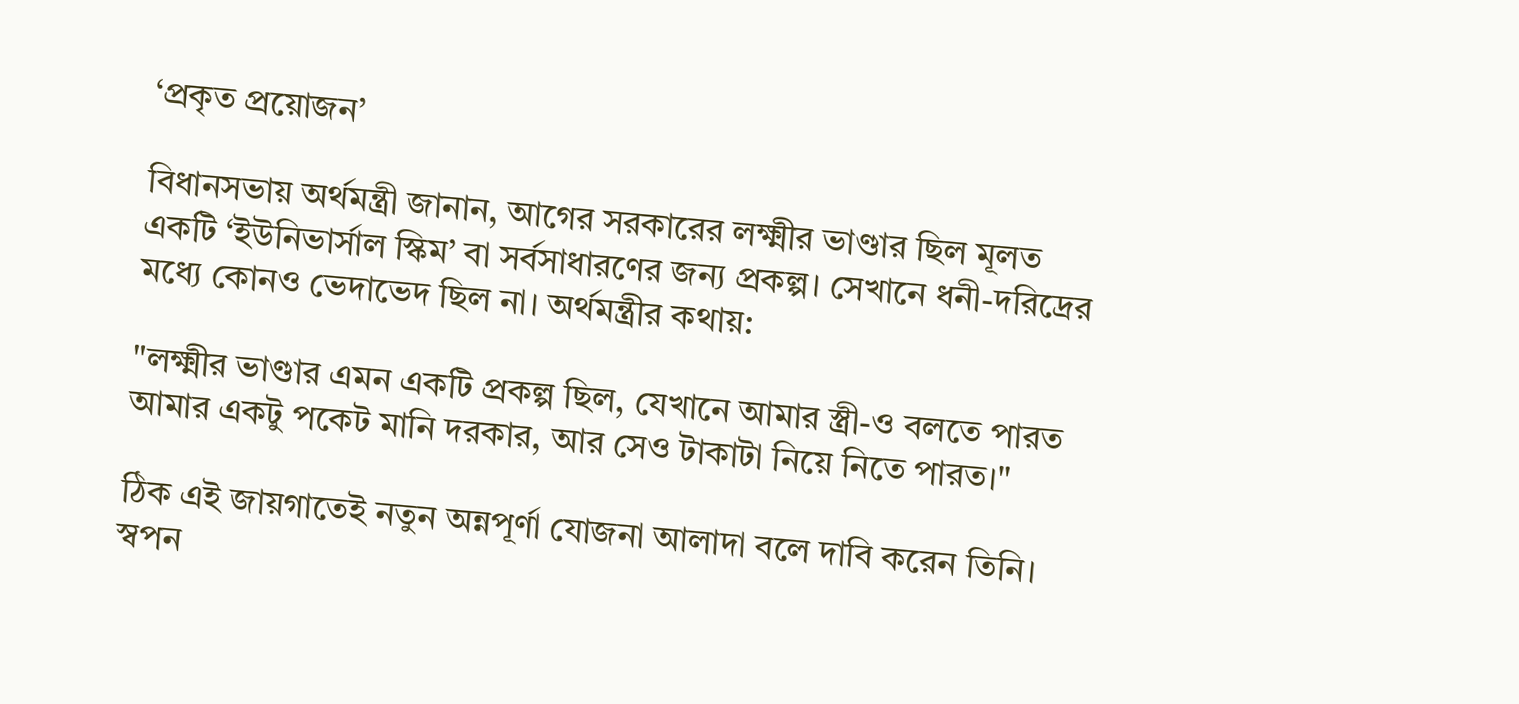‘প্রকৃত প্রয়োজন’

বিধানসভায় অর্থমন্ত্রী জানান, আগের সরকারের লক্ষ্মীর ভাণ্ডার ছিল মূলত একটি ‘ইউনিভার্সাল স্কিম’ বা সর্বসাধারণের জন্য প্রকল্প। সেখানে ধনী-দরিদ্রের মধ্যে কোনও ভেদাভেদ ছিল না। অর্থমন্ত্রীর কথায়:

"লক্ষ্মীর ভাণ্ডার এমন একটি প্রকল্প ছিল, যেখানে আমার স্ত্রী-ও বলতে পারত আমার একটু পকেট মানি দরকার, আর সেও টাকাটা নিয়ে নিতে পারত।"

ঠিক এই জায়গাতেই নতুন অন্নপূর্ণা যোজনা আলাদা বলে দাবি করেন তিনি। স্বপন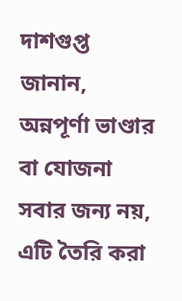দাশগুপ্ত জানান, অন্নপূর্ণা ভাণ্ডার বা যোজনা সবার জন্য নয়, এটি তৈরি করা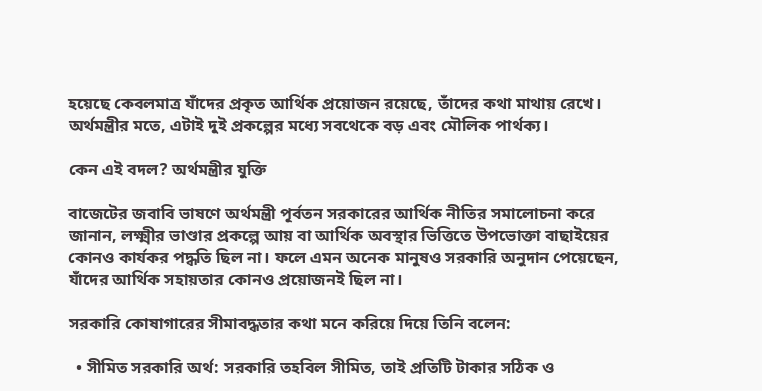হয়েছে কেবলমাত্র যাঁদের প্রকৃত আর্থিক প্রয়োজন রয়েছে, তাঁদের কথা মাথায় রেখে। অর্থমন্ত্রীর মতে, এটাই দুই প্রকল্পের মধ্যে সবথেকে বড় এবং মৌলিক পার্থক্য।

কেন এই বদল? অর্থমন্ত্রীর যুক্তি

বাজেটের জবাবি ভাষণে অর্থমন্ত্রী পূর্বতন সরকারের আর্থিক নীতির সমালোচনা করে জানান, লক্ষ্মীর ভাণ্ডার প্রকল্পে আয় বা আর্থিক অবস্থার ভিত্তিতে উপভোক্তা বাছাইয়ের কোনও কার্যকর পদ্ধতি ছিল না। ফলে এমন অনেক মানুষও সরকারি অনুদান পেয়েছেন, যাঁদের আর্থিক সহায়তার কোনও প্রয়োজনই ছিল না।

সরকারি কোষাগারের সীমাবদ্ধতার কথা মনে করিয়ে দিয়ে তিনি বলেন:

  • সীমিত সরকারি অর্থ: সরকারি তহবিল সীমিত, তাই প্রতিটি টাকার সঠিক ও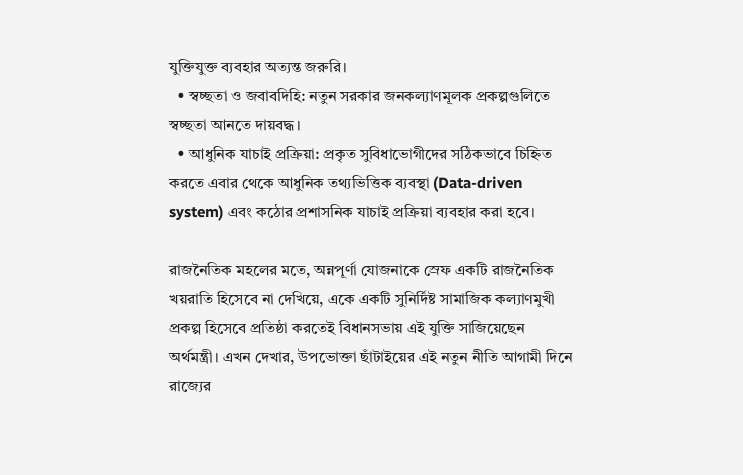যুক্তিযুক্ত ব্যবহার অত্যন্ত জরুরি।
  • স্বচ্ছতা ও জবাবদিহি: নতুন সরকার জনকল্যাণমূলক প্রকল্পগুলিতে স্বচ্ছতা আনতে দায়বদ্ধ।
  • আধুনিক যাচাই প্রক্রিয়া: প্রকৃত সুবিধাভোগীদের সঠিকভাবে চিহ্নিত করতে এবার থেকে আধুনিক তথ্যভিত্তিক ব্যবস্থা (Data-driven system) এবং কঠোর প্রশাসনিক যাচাই প্রক্রিয়া ব্যবহার করা হবে।

রাজনৈতিক মহলের মতে, অন্নপূর্ণা যোজনাকে স্রেফ একটি রাজনৈতিক খয়রাতি হিসেবে না দেখিয়ে, একে একটি সুনির্দিষ্ট সামাজিক কল্যাণমুখী প্রকল্প হিসেবে প্রতিষ্ঠা করতেই বিধানসভায় এই যুক্তি সাজিয়েছেন অর্থমন্ত্রী। এখন দেখার, উপভোক্তা ছাঁটাইয়ের এই নতুন নীতি আগামী দিনে রাজ্যের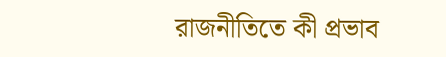রাজনীতিতে কী প্রভাব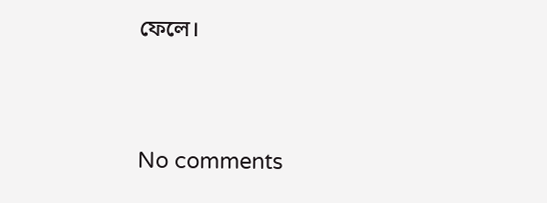ফেলে।


No comments